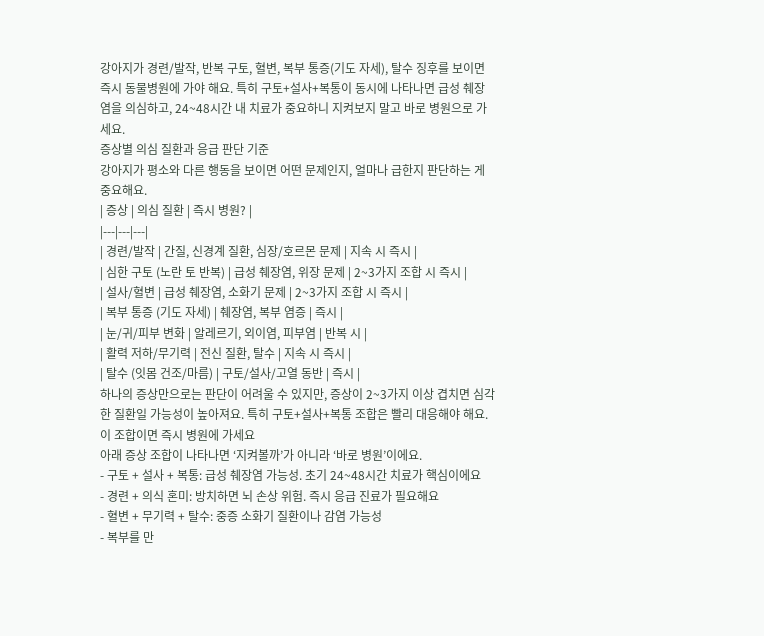강아지가 경련/발작, 반복 구토, 혈변, 복부 통증(기도 자세), 탈수 징후를 보이면 즉시 동물병원에 가야 해요. 특히 구토+설사+복통이 동시에 나타나면 급성 췌장염을 의심하고, 24~48시간 내 치료가 중요하니 지켜보지 말고 바로 병원으로 가세요.
증상별 의심 질환과 응급 판단 기준
강아지가 평소와 다른 행동을 보이면 어떤 문제인지, 얼마나 급한지 판단하는 게 중요해요.
| 증상 | 의심 질환 | 즉시 병원? |
|---|---|---|
| 경련/발작 | 간질, 신경계 질환, 심장/호르몬 문제 | 지속 시 즉시 |
| 심한 구토 (노란 토 반복) | 급성 췌장염, 위장 문제 | 2~3가지 조합 시 즉시 |
| 설사/혈변 | 급성 췌장염, 소화기 문제 | 2~3가지 조합 시 즉시 |
| 복부 통증 (기도 자세) | 췌장염, 복부 염증 | 즉시 |
| 눈/귀/피부 변화 | 알레르기, 외이염, 피부염 | 반복 시 |
| 활력 저하/무기력 | 전신 질환, 탈수 | 지속 시 즉시 |
| 탈수 (잇몸 건조/마름) | 구토/설사/고열 동반 | 즉시 |
하나의 증상만으로는 판단이 어려울 수 있지만, 증상이 2~3가지 이상 겹치면 심각한 질환일 가능성이 높아져요. 특히 구토+설사+복통 조합은 빨리 대응해야 해요.
이 조합이면 즉시 병원에 가세요
아래 증상 조합이 나타나면 ‘지켜볼까’가 아니라 ‘바로 병원’이에요.
- 구토 + 설사 + 복통: 급성 췌장염 가능성. 초기 24~48시간 치료가 핵심이에요
- 경련 + 의식 혼미: 방치하면 뇌 손상 위험. 즉시 응급 진료가 필요해요
- 혈변 + 무기력 + 탈수: 중증 소화기 질환이나 감염 가능성
- 복부를 만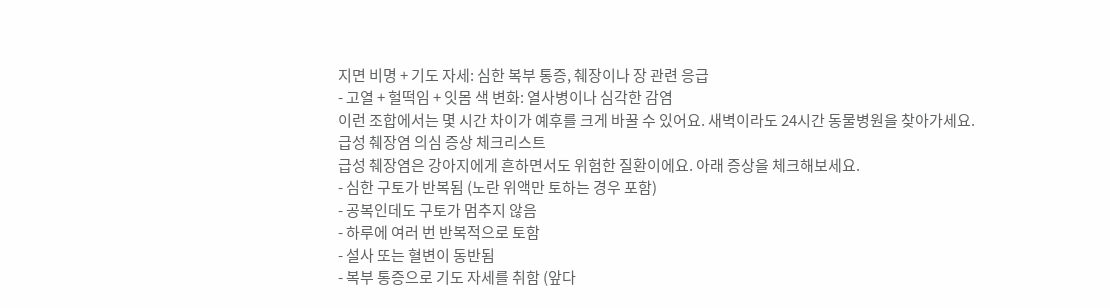지면 비명 + 기도 자세: 심한 복부 통증, 췌장이나 장 관련 응급
- 고열 + 헐떡임 + 잇몸 색 변화: 열사병이나 심각한 감염
이런 조합에서는 몇 시간 차이가 예후를 크게 바꿀 수 있어요. 새벽이라도 24시간 동물병원을 찾아가세요.
급성 췌장염 의심 증상 체크리스트
급성 췌장염은 강아지에게 흔하면서도 위험한 질환이에요. 아래 증상을 체크해보세요.
- 심한 구토가 반복됨 (노란 위액만 토하는 경우 포함)
- 공복인데도 구토가 멈추지 않음
- 하루에 여러 번 반복적으로 토함
- 설사 또는 혈변이 동반됨
- 복부 통증으로 기도 자세를 취함 (앞다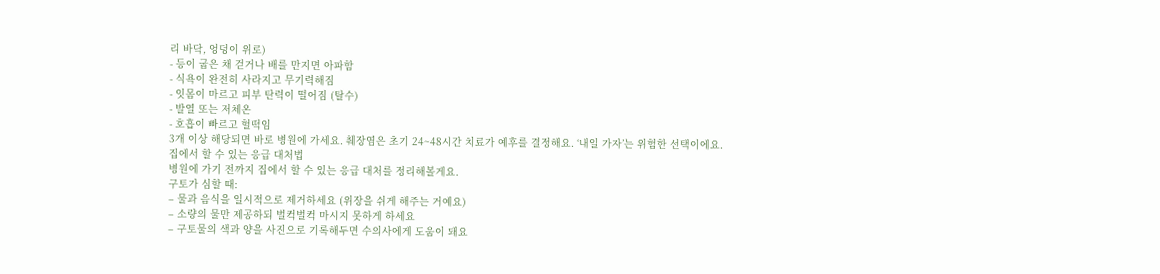리 바닥, 엉덩이 위로)
- 등이 굽은 채 걷거나 배를 만지면 아파함
- 식욕이 완전히 사라지고 무기력해짐
- 잇몸이 마르고 피부 탄력이 떨어짐 (탈수)
- 발열 또는 저체온
- 호흡이 빠르고 헐떡임
3개 이상 해당되면 바로 병원에 가세요. 췌장염은 초기 24~48시간 치료가 예후를 결정해요. ‘내일 가자’는 위험한 선택이에요.
집에서 할 수 있는 응급 대처법
병원에 가기 전까지 집에서 할 수 있는 응급 대처를 정리해볼게요.
구토가 심할 때:
– 물과 음식을 일시적으로 제거하세요 (위장을 쉬게 해주는 거예요)
– 소량의 물만 제공하되 벌컥벌컥 마시지 못하게 하세요
– 구토물의 색과 양을 사진으로 기록해두면 수의사에게 도움이 돼요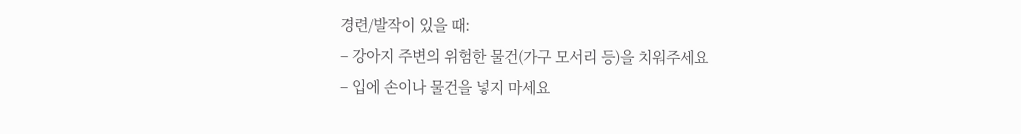경련/발작이 있을 때:
– 강아지 주변의 위험한 물건(가구 모서리 등)을 치워주세요
– 입에 손이나 물건을 넣지 마세요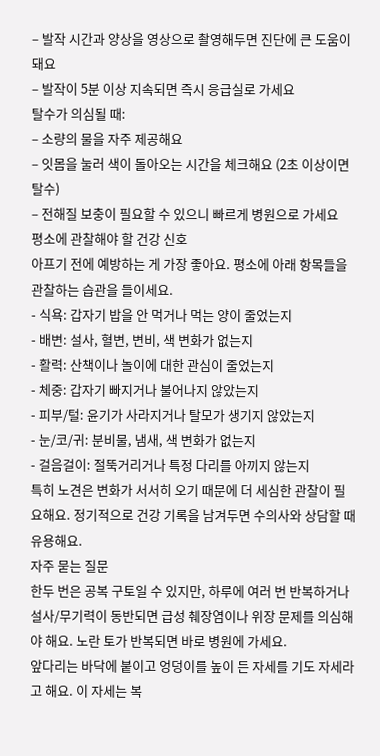– 발작 시간과 양상을 영상으로 촬영해두면 진단에 큰 도움이 돼요
– 발작이 5분 이상 지속되면 즉시 응급실로 가세요
탈수가 의심될 때:
– 소량의 물을 자주 제공해요
– 잇몸을 눌러 색이 돌아오는 시간을 체크해요 (2초 이상이면 탈수)
– 전해질 보충이 필요할 수 있으니 빠르게 병원으로 가세요
평소에 관찰해야 할 건강 신호
아프기 전에 예방하는 게 가장 좋아요. 평소에 아래 항목들을 관찰하는 습관을 들이세요.
- 식욕: 갑자기 밥을 안 먹거나 먹는 양이 줄었는지
- 배변: 설사, 혈변, 변비, 색 변화가 없는지
- 활력: 산책이나 놀이에 대한 관심이 줄었는지
- 체중: 갑자기 빠지거나 불어나지 않았는지
- 피부/털: 윤기가 사라지거나 탈모가 생기지 않았는지
- 눈/코/귀: 분비물, 냄새, 색 변화가 없는지
- 걸음걸이: 절뚝거리거나 특정 다리를 아끼지 않는지
특히 노견은 변화가 서서히 오기 때문에 더 세심한 관찰이 필요해요. 정기적으로 건강 기록을 남겨두면 수의사와 상담할 때 유용해요.
자주 묻는 질문
한두 번은 공복 구토일 수 있지만, 하루에 여러 번 반복하거나 설사/무기력이 동반되면 급성 췌장염이나 위장 문제를 의심해야 해요. 노란 토가 반복되면 바로 병원에 가세요.
앞다리는 바닥에 붙이고 엉덩이를 높이 든 자세를 기도 자세라고 해요. 이 자세는 복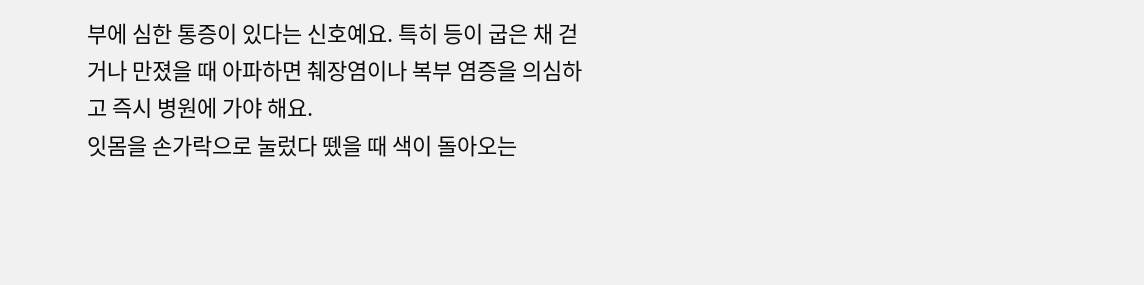부에 심한 통증이 있다는 신호예요. 특히 등이 굽은 채 걷거나 만졌을 때 아파하면 췌장염이나 복부 염증을 의심하고 즉시 병원에 가야 해요.
잇몸을 손가락으로 눌렀다 뗐을 때 색이 돌아오는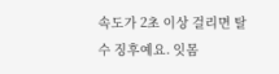속도가 2초 이상 걸리면 탈수 징후예요. 잇몸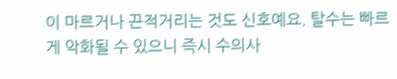이 마르거나 끈적거리는 것도 신호예요. 탈수는 빠르게 악화될 수 있으니 즉시 수의사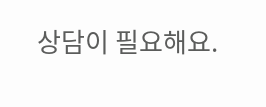상담이 필요해요.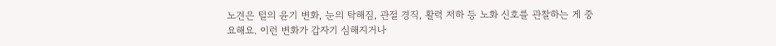노견은 털의 윤기 변화, 눈의 탁해짐, 관절 경직, 활력 저하 등 노화 신호를 관찰하는 게 중요해요. 이런 변화가 갑자기 심해지거나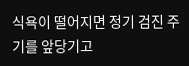식욕이 떨어지면 정기 검진 주기를 앞당기고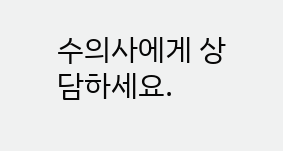수의사에게 상담하세요.